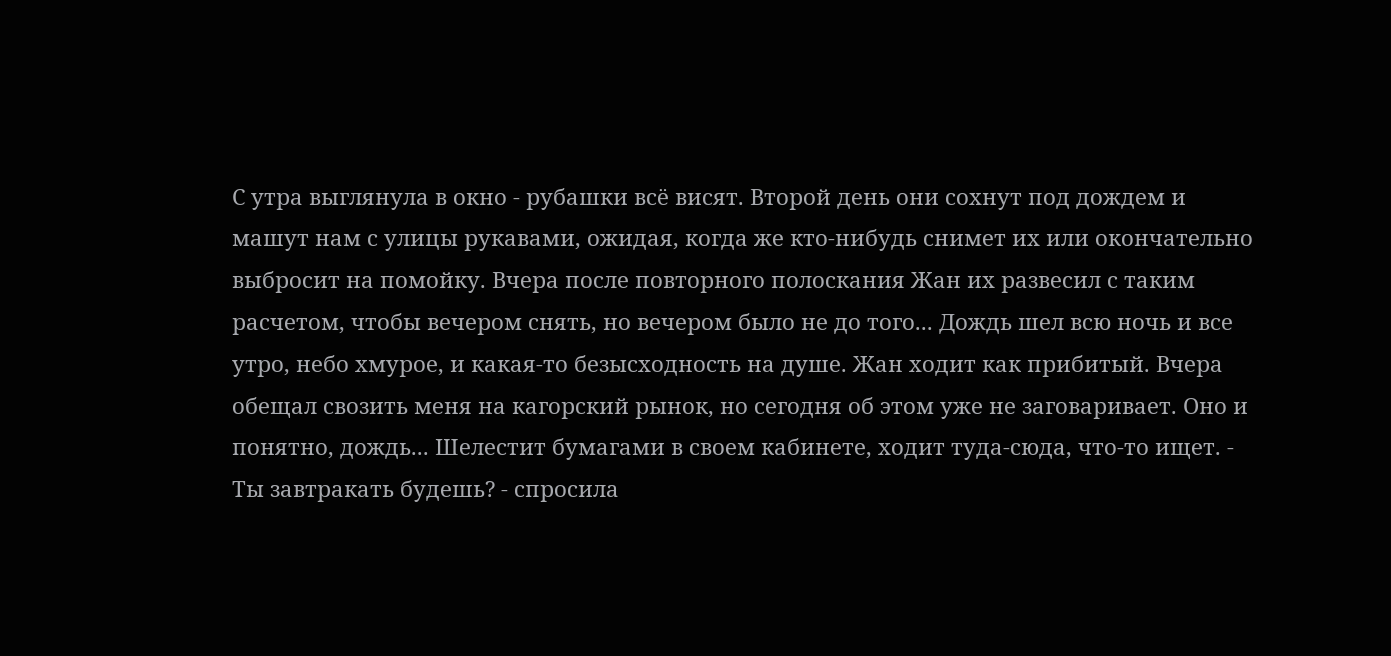С утра выглянула в окно - рубашки всё висят. Второй день они сохнут под дождем и машут нам с улицы рукавами, ожидая, когда же кто-нибудь снимет их или окончательно выбросит на помойку. Вчера после повторного полоскания Жан их развесил с таким расчетом, чтобы вечером снять, но вечером было не до того... Дождь шел всю ночь и все утро, небо хмурое, и какая-то безысходность на душе. Жан ходит как прибитый. Вчера обещал свозить меня на кагорский рынок, но сегодня об этом уже не заговаривает. Оно и понятно, дождь... Шелестит бумагами в своем кабинете, ходит туда-сюда, что-то ищет. - Ты завтракать будешь? - спросила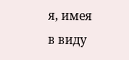я, имея в виду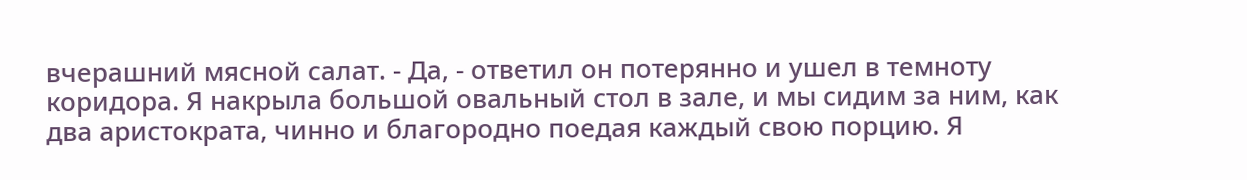вчерашний мясной салат. - Да, - ответил он потерянно и ушел в темноту коридора. Я накрыла большой овальный стол в зале, и мы сидим за ним, как два аристократа, чинно и благородно поедая каждый свою порцию. Я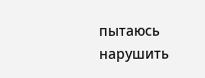пытаюсь нарушить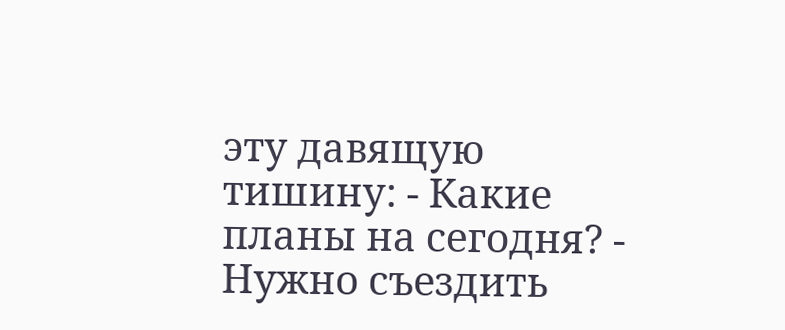эту давящую тишину: - Какие планы на сегодня? - Нужно съездить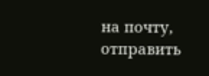на почту, отправить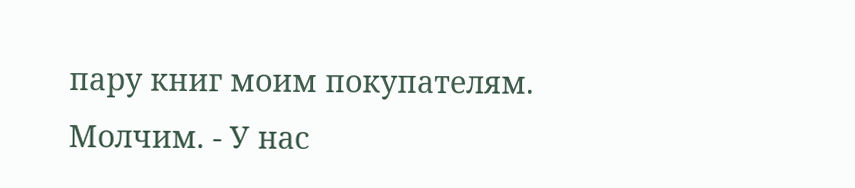пару книг моим покупателям. Молчим. - У нас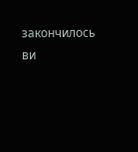закончилось ви